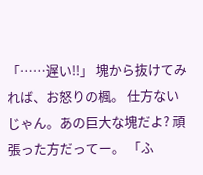「……遅い!!」 塊から抜けてみれば、お怒りの楓。 仕方ないじゃん。あの巨大な塊だよ? 頑張った方だってー。 「ふ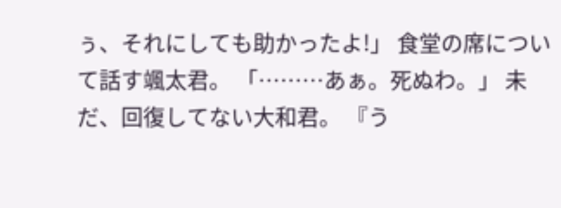ぅ、それにしても助かったよ!」 食堂の席について話す颯太君。 「………あぁ。死ぬわ。」 未だ、回復してない大和君。 『う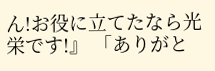ん!お役に立てたなら光栄です!』 「ありがと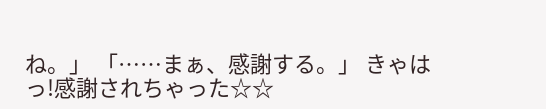ね。」 「……まぁ、感謝する。」 きゃはっ!感謝されちゃった☆☆